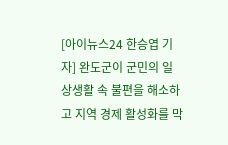[아이뉴스24 한승엽 기자] 완도군이 군민의 일상생활 속 불편을 해소하고 지역 경제 활성화를 막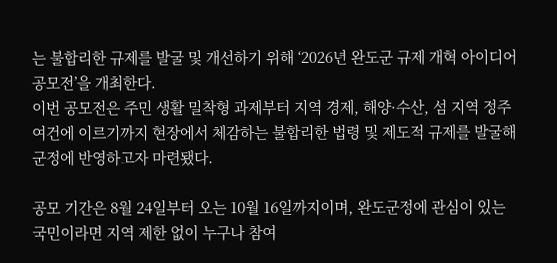는 불합리한 규제를 발굴 및 개선하기 위해 ‘2026년 완도군 규제 개혁 아이디어 공모전’을 개최한다.
이번 공모전은 주민 생활 밀착형 과제부터 지역 경제, 해양·수산, 섬 지역 정주 여건에 이르기까지 현장에서 체감하는 불합리한 법령 및 제도적 규제를 발굴해 군정에 반영하고자 마련됐다.

공모 기간은 8월 24일부터 오는 10월 16일까지이며, 완도군정에 관심이 있는 국민이라면 지역 제한 없이 누구나 참여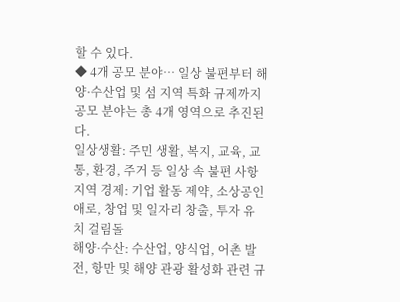할 수 있다.
◆ 4개 공모 분야… 일상 불편부터 해양·수산업 및 섬 지역 특화 규제까지
공모 분야는 총 4개 영역으로 추진된다.
일상생활: 주민 생활, 복지, 교육, 교통, 환경, 주거 등 일상 속 불편 사항
지역 경제: 기업 활동 제약, 소상공인 애로, 창업 및 일자리 창출, 투자 유치 걸림돌
해양·수산: 수산업, 양식업, 어촌 발전, 항만 및 해양 관광 활성화 관련 규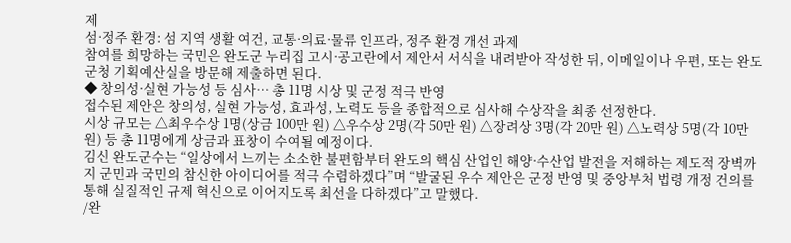제
섬·정주 환경: 섬 지역 생활 여건, 교통·의료·물류 인프라, 정주 환경 개선 과제
참여를 희망하는 국민은 완도군 누리집 고시·공고란에서 제안서 서식을 내려받아 작성한 뒤, 이메일이나 우편, 또는 완도군청 기획예산실을 방문해 제출하면 된다.
◆ 창의성·실현 가능성 등 심사… 총 11명 시상 및 군정 적극 반영
접수된 제안은 창의성, 실현 가능성, 효과성, 노력도 등을 종합적으로 심사해 수상작을 최종 선정한다.
시상 규모는 △최우수상 1명(상금 100만 원) △우수상 2명(각 50만 원) △장려상 3명(각 20만 원) △노력상 5명(각 10만 원) 등 총 11명에게 상금과 표창이 수여될 예정이다.
김신 완도군수는 “일상에서 느끼는 소소한 불편함부터 완도의 핵심 산업인 해양·수산업 발전을 저해하는 제도적 장벽까지 군민과 국민의 참신한 아이디어를 적극 수렴하겠다”며 “발굴된 우수 제안은 군정 반영 및 중앙부처 법령 개정 건의를 통해 실질적인 규제 혁신으로 이어지도록 최선을 다하겠다”고 말했다.
/완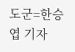도군=한승엽 기자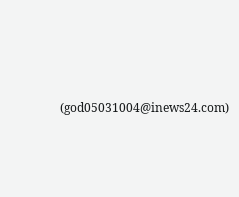(god05031004@inews24.com)